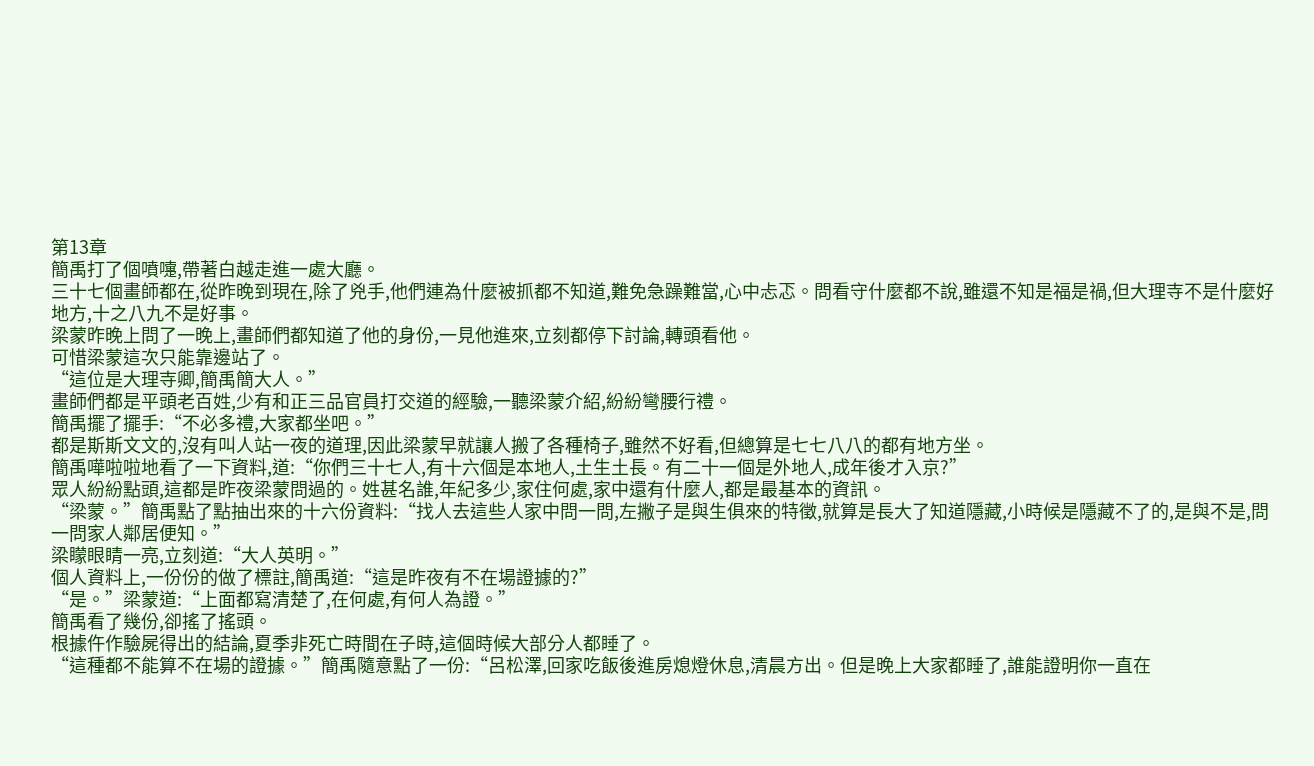第13章
簡禹打了個噴嚏,帶著白越走進一處大廳。
三十七個畫師都在,從昨晚到現在,除了兇手,他們連為什麼被抓都不知道,難免急躁難當,心中忐忑。問看守什麼都不說,雖還不知是福是禍,但大理寺不是什麼好地方,十之八九不是好事。
梁蒙昨晚上問了一晚上,畫師們都知道了他的身份,一見他進來,立刻都停下討論,轉頭看他。
可惜梁蒙這次只能靠邊站了。
“這位是大理寺卿,簡禹簡大人。”
畫師們都是平頭老百姓,少有和正三品官員打交道的經驗,一聽梁蒙介紹,紛紛彎腰行禮。
簡禹擺了擺手:“不必多禮,大家都坐吧。”
都是斯斯文文的,沒有叫人站一夜的道理,因此梁蒙早就讓人搬了各種椅子,雖然不好看,但總算是七七八八的都有地方坐。
簡禹嘩啦啦地看了一下資料,道:“你們三十七人,有十六個是本地人,土生土長。有二十一個是外地人,成年後才入京?”
眾人紛紛點頭,這都是昨夜梁蒙問過的。姓甚名誰,年紀多少,家住何處,家中還有什麼人,都是最基本的資訊。
“梁蒙。”簡禹點了點抽出來的十六份資料:“找人去這些人家中問一問,左撇子是與生俱來的特徵,就算是長大了知道隱藏,小時候是隱藏不了的,是與不是,問一問家人鄰居便知。”
梁矇眼睛一亮,立刻道:“大人英明。”
個人資料上,一份份的做了標註,簡禹道:“這是昨夜有不在場證據的?”
“是。”梁蒙道:“上面都寫清楚了,在何處,有何人為證。”
簡禹看了幾份,卻搖了搖頭。
根據仵作驗屍得出的結論,夏季非死亡時間在子時,這個時候大部分人都睡了。
“這種都不能算不在場的證據。”簡禹隨意點了一份:“呂松澤,回家吃飯後進房熄燈休息,清晨方出。但是晚上大家都睡了,誰能證明你一直在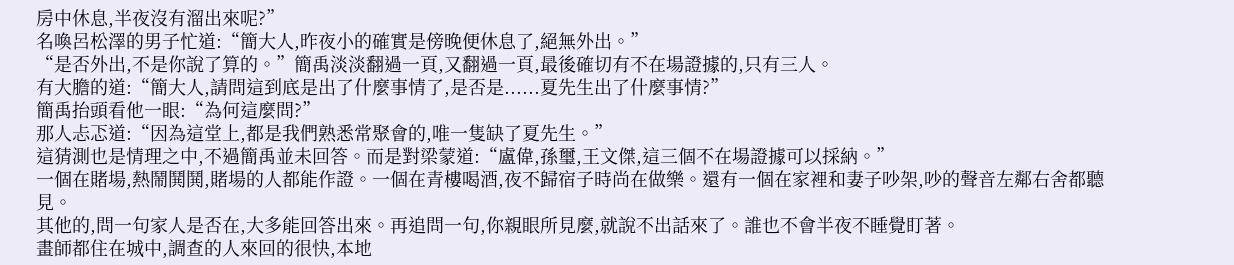房中休息,半夜沒有溜出來呢?”
名喚呂松澤的男子忙道:“簡大人,昨夜小的確實是傍晚便休息了,絕無外出。”
“是否外出,不是你說了算的。”簡禹淡淡翻過一頁,又翻過一頁,最後確切有不在場證據的,只有三人。
有大膽的道:“簡大人,請問這到底是出了什麼事情了,是否是......夏先生出了什麼事情?”
簡禹抬頭看他一眼:“為何這麼問?”
那人忐忑道:“因為這堂上,都是我們熟悉常聚會的,唯一隻缺了夏先生。”
這猜測也是情理之中,不過簡禹並未回答。而是對梁蒙道:“盧偉,孫璽,王文傑,這三個不在場證據可以採納。”
一個在賭場,熱鬧鬨鬨,賭場的人都能作證。一個在青樓喝酒,夜不歸宿子時尚在做樂。還有一個在家裡和妻子吵架,吵的聲音左鄰右舍都聽見。
其他的,問一句家人是否在,大多能回答出來。再追問一句,你親眼所見麼,就說不出話來了。誰也不會半夜不睡覺盯著。
畫師都住在城中,調查的人來回的很快,本地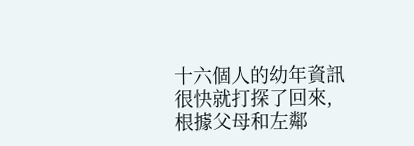十六個人的幼年資訊很快就打探了回來,根據父母和左鄰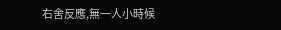右舍反應,無一人小時候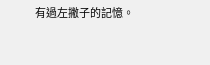有過左撇子的記憶。